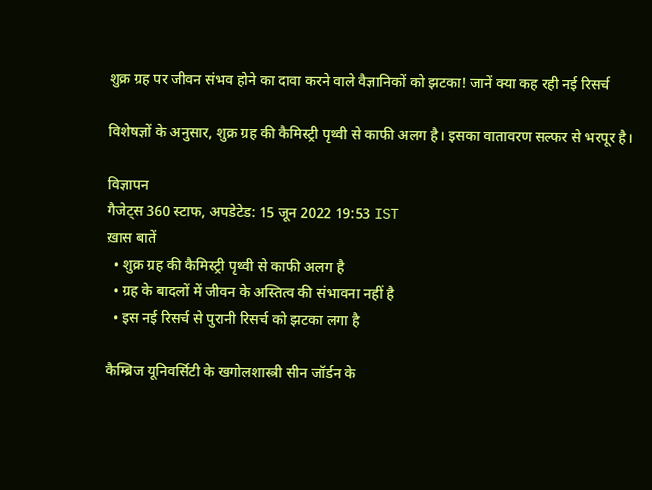शुक्र ग्रह पर जीवन संभव होने का दावा करने वाले वैज्ञानिकों को झटका! जानें क्‍या कह रही नई रिसर्च

विशेषज्ञों के अनुसार, शुक्र ग्रह की कैमिस्‍ट्री पृथ्वी से काफी अलग है। इसका वातावरण सल्फर से भरपूर है।

विज्ञापन
गैजेट्स 360 स्टाफ, अपडेटेड: 15 जून 2022 19:53 IST
ख़ास बातें
  • शुक्र ग्रह की कैमिस्‍ट्री पृथ्वी से काफी अलग है
  • ग्रह के बादलों में जीवन के अस्तित्व की संभावना नहीं है
  • इस नई रिसर्च से पुरानी रिसर्च को झटका लगा है

कैम्ब्रिज यूनिवर्सिटी के खगोलशास्त्री सीन जॉर्डन के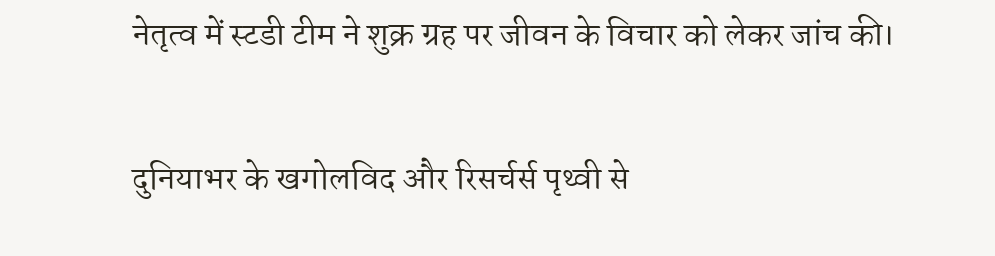नेतृत्व में स्‍टडी टीम ने शुक्र ग्रह पर जीवन के विचार को लेकर जांच की।

दुनियाभर के खगोलविद और रिसर्चर्स पृथ्‍वी से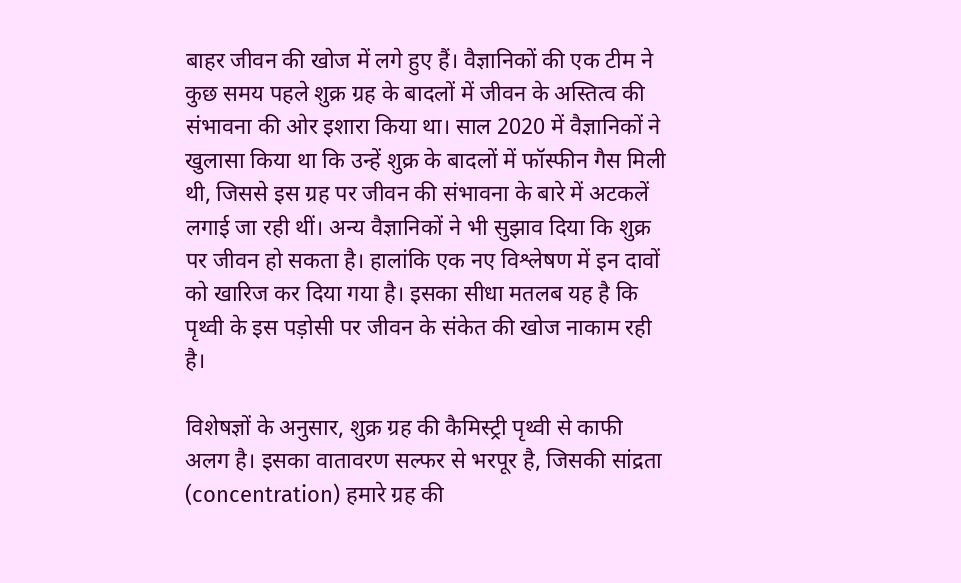बाहर जीवन की खोज में लगे हुए हैं। वैज्ञानिकों की एक टीम ने कुछ समय पहले शुक्र ग्रह के बादलों में जीवन के अस्तित्व की संभावना की ओर इशारा किया था। साल 2020 में वैज्ञानिकों ने खुलासा किया था कि उन्हें शुक्र के बादलों में फॉस्फीन गैस मिली थी, जिससे इस ग्रह पर जीवन की संभावना के बारे में अटकलें लगाई जा रही थीं। अन्य वैज्ञानिकों ने भी सुझाव दिया कि शुक्र पर जीवन हो सकता है। हालांकि एक नए विश्लेषण में इन दावों को खारिज कर दिया गया है। इसका सीधा मतलब यह है कि पृथ्वी के इस पड़ोसी पर जीवन के संकेत की खोज नाकाम रही है।

विशेषज्ञों के अनुसार, शुक्र ग्रह की कैमिस्‍ट्री पृथ्वी से काफी अलग है। इसका वातावरण सल्फर से भरपूर है, जिसकी सांद्रता (concentration) हमारे ग्रह की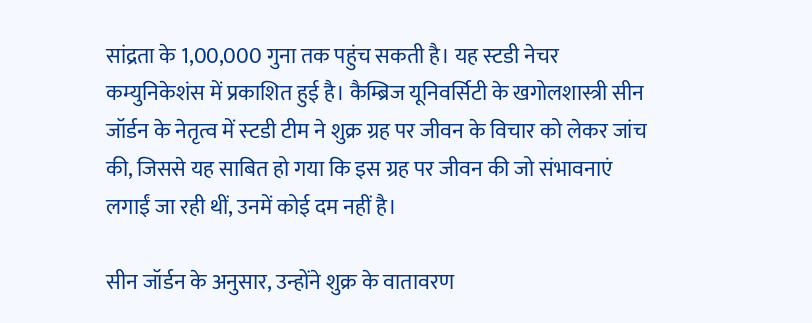सांद्रता के 1,00,000 गुना तक पहुंच सकती है। यह स्‍टडी नेचर कम्युनिकेशंस में प्रकाशित हुई है। कैम्ब्रिज यूनिवर्सिटी के खगोलशास्त्री सीन जॉर्डन के नेतृत्व में स्‍टडी टीम ने शुक्र ग्रह पर जीवन के विचार को लेकर जांच की, जिससे यह साबित हो गया कि इस ग्रह पर जीवन की जो संभावनाएं लगाईं जा रही थीं, उनमें कोई दम नहीं है।

सीन जॉर्डन के अनुसार, उन्होंने शुक्र के वातावरण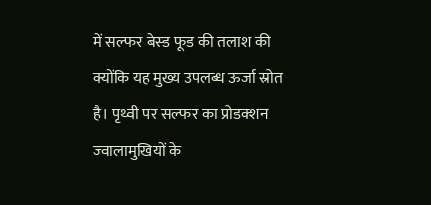में सल्फर बेस्‍ड फूड की तलाश की क्योंकि यह मुख्य उपलब्ध ऊर्जा स्रोत है। पृथ्वी पर सल्फर का प्रोडक्‍शन ज्‍वालामुखियों के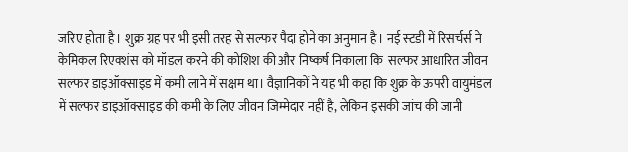जरिए होता है। शुक्र ग्रह पर भी इसी तरह से सल्‍फर पैदा होने का अनुमान है। नई स्‍टडी में रिसर्चर्स ने केमिकल रिएक्‍शंस को मॉडल करने की कोशिश की और निष्‍कर्ष निकाला कि  सल्फर आधारित जीवन सल्फर डाइऑक्साइड में कमी लाने में सक्षम था। वैज्ञानिकों ने यह भी कहा कि शुक्र के ऊपरी वायुमंडल में सल्फर डाइऑक्साइड की कमी के लिए जीवन जिम्मेदार नहीं है, लेकिन इसकी जांच की जानी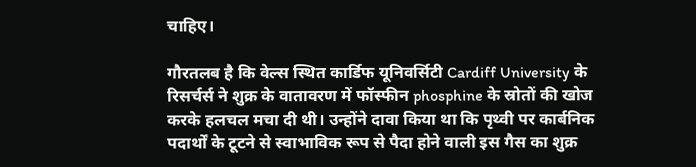चाहिए।

गौरतलब है कि वेल्स स्थि‍त कार्डिफ यूनिवर्सिटी Cardiff University के रिसर्चर्स ने शुक्र के वातावरण में फॉस्फीन phosphine के स्रोतों की खोज करके हलचल मचा दी थी। उन्होंने दावा किया था कि पृथ्वी पर कार्बनिक पदार्थों के टूटने से स्वाभाविक रूप से पैदा होने वाली इस गैस का शुक्र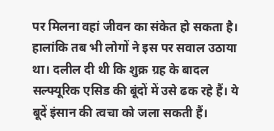पर मिलना वहां जीवन का संकेत हो सकता है। हालांकि तब भी लोगों ने इस पर सवाल उठाया था। दलील दी थी कि शुक्र ग्रह के बादल सल्फ्यूरिक एसिड की बूंदों में उसे ढक रहे हैं। ये बूदें इंसान की त्‍वचा को जला सकती हैं।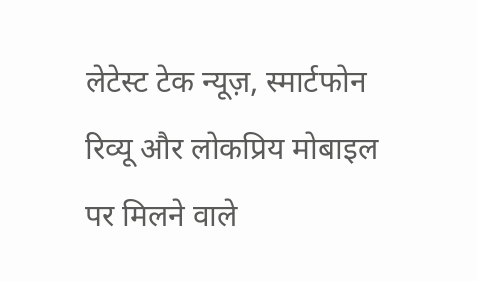लेटेस्ट टेक न्यूज़, स्मार्टफोन रिव्यू और लोकप्रिय मोबाइल पर मिलने वाले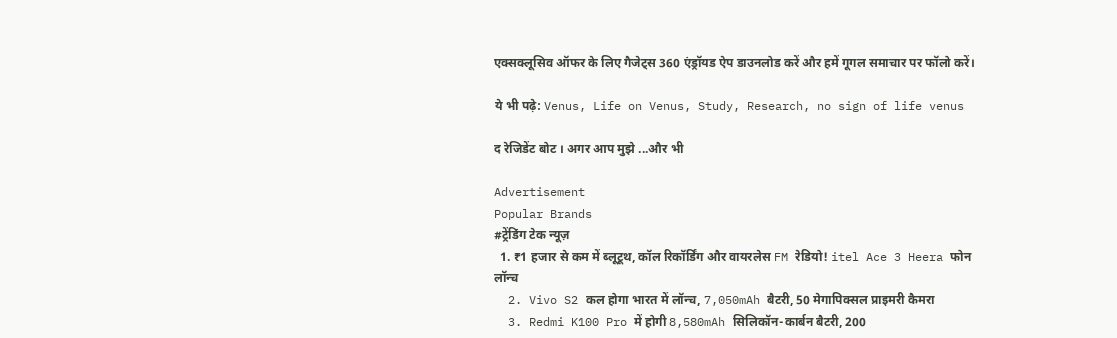एक्सक्लूसिव ऑफर के लिए गैजेट्स 360 एंड्रॉयड ऐप डाउनलोड करें और हमें गूगल समाचार पर फॉलो करें।

ये भी पढ़े: Venus, Life on Venus, Study, Research, no sign of life venus

द रेजिडेंट बोट । अगर आप मुझे ...और भी

Advertisement
Popular Brands
#ट्रेंडिंग टेक न्यूज़
  1. ₹1 हजार से कम में ब्लूटूथ, कॉल रिकॉर्डिंग और वायरलेस FM रेडियो! itel Ace 3 Heera फोन लॉन्च
  2. Vivo S2 कल होगा भारत में लॉन्च, 7,050mAh बैटरी, 50 मेगापिक्सल प्राइमरी कैमरा
  3. Redmi K100 Pro में होगी 8,580mAh सिलिकॉन-कार्बन बैटरी, 200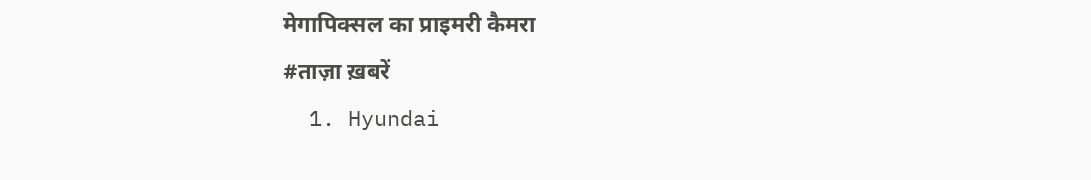मेगापिक्सल का प्राइमरी कैमरा
#ताज़ा ख़बरें
  1. Hyundai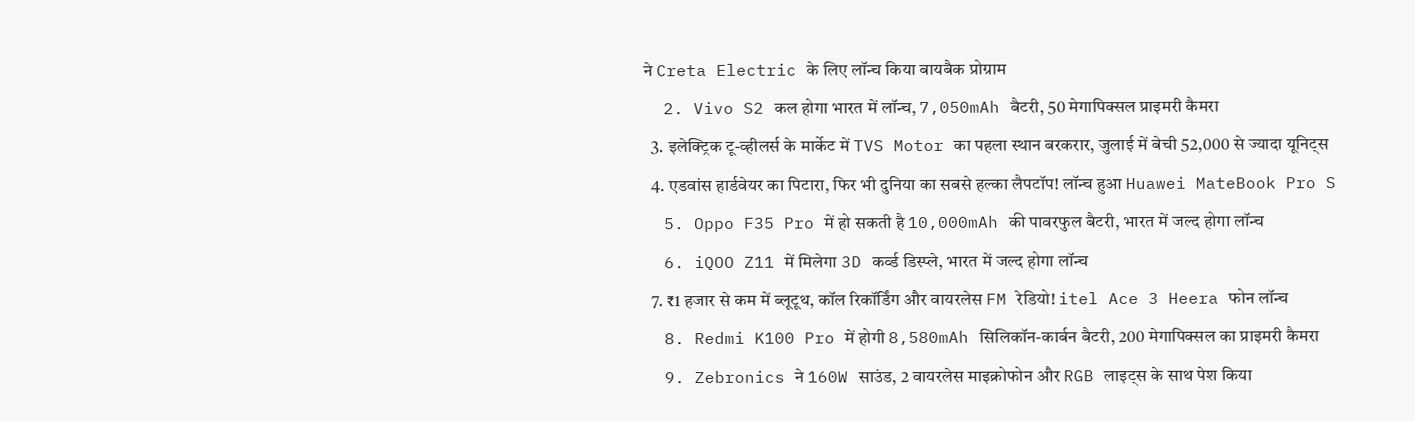ने Creta Electric के लिए लॉन्च किया बायबैक प्रोग्राम
  2. Vivo S2 कल होगा भारत में लॉन्च, 7,050mAh बैटरी, 50 मेगापिक्सल प्राइमरी कैमरा
  3. इलेक्ट्रिक टू-व्हीलर्स के मार्केट में TVS Motor का पहला स्थान बरकरार, जुलाई में बेची 52,000 से ज्यादा यूनिट्स
  4. एडवांस हार्डवेयर का पिटारा, फिर भी दुनिया का सबसे हल्का लैपटॉप! लॉन्च हुआ Huawei MateBook Pro S
  5. Oppo F35 Pro में हो सकती है 10,000mAh की पावरफुल बैटरी, भारत में जल्द होगा लॉन्च
  6. iQOO Z11 में मिलेगा 3D कर्व्ड डिस्प्ले, भारत में जल्द होगा लॉन्च
  7. ₹1 हजार से कम में ब्लूटूथ, कॉल रिकॉर्डिंग और वायरलेस FM रेडियो! itel Ace 3 Heera फोन लॉन्च
  8. Redmi K100 Pro में होगी 8,580mAh सिलिकॉन-कार्बन बैटरी, 200 मेगापिक्सल का प्राइमरी कैमरा
  9. Zebronics ने 160W साउंड, 2 वायरलेस माइक्रोफोन और RGB लाइट्स के साथ पेश किया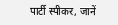पार्टी स्पीकर, जानें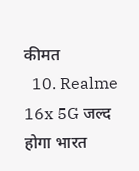कीमत
  10. Realme 16x 5G जल्द होगा भारत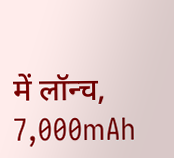में लॉन्च, 7,000mAh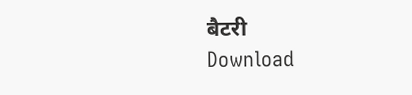बैटरी
Download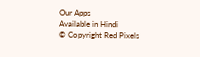Our Apps
Available in Hindi
© Copyright Red Pixels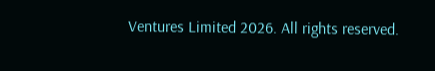Ventures Limited 2026. All rights reserved.